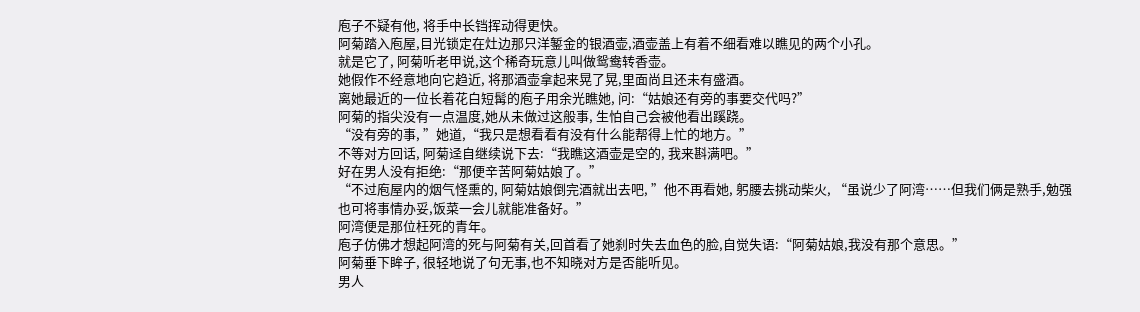庖子不疑有他, 将手中长铛挥动得更快。
阿菊踏入庖屋,目光锁定在灶边那只洋錾金的银酒壶,酒壶盖上有着不细看难以瞧见的两个小孔。
就是它了, 阿菊听老甲说,这个稀奇玩意儿叫做鸳鸯转香壶。
她假作不经意地向它趋近, 将那酒壶拿起来晃了晃,里面尚且还未有盛酒。
离她最近的一位长着花白短髯的庖子用余光瞧她, 问:“姑娘还有旁的事要交代吗?”
阿菊的指尖没有一点温度,她从未做过这般事, 生怕自己会被他看出蹊跷。
“没有旁的事, ”她道,“我只是想看看有没有什么能帮得上忙的地方。”
不等对方回话, 阿菊迳自继续说下去:“我瞧这酒壶是空的, 我来斟满吧。”
好在男人没有拒绝:“那便辛苦阿菊姑娘了。”
“不过庖屋内的烟气怪熏的, 阿菊姑娘倒完酒就出去吧, ”他不再看她, 躬腰去挑动柴火, “虽说少了阿湾……但我们俩是熟手,勉强也可将事情办妥,饭菜一会儿就能准备好。”
阿湾便是那位枉死的青年。
庖子仿佛才想起阿湾的死与阿菊有关,回首看了她刹时失去血色的脸,自觉失语:“阿菊姑娘,我没有那个意思。”
阿菊垂下眸子, 很轻地说了句无事,也不知晓对方是否能听见。
男人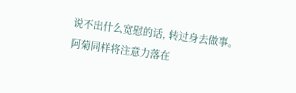说不出什么宽慰的话, 转过身去做事。
阿菊同样将注意力落在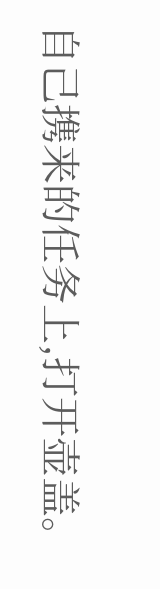自己携来的任务上,打开壶盖。